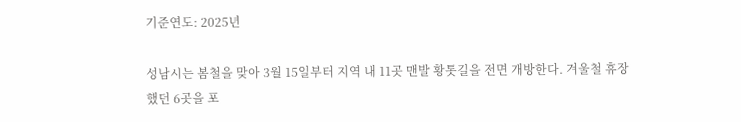기준연도: 2025년

성남시는 봄철을 맞아 3월 15일부터 지역 내 11곳 맨발 황톳길을 전면 개방한다. 겨울철 휴장했던 6곳을 포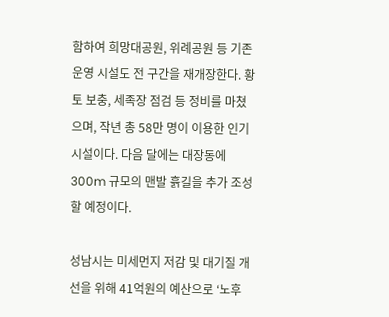함하여 희망대공원, 위례공원 등 기존 운영 시설도 전 구간을 재개장한다. 황토 보충, 세족장 점검 등 정비를 마쳤으며, 작년 총 58만 명이 이용한 인기 시설이다. 다음 달에는 대장동에 300m 규모의 맨발 흙길을 추가 조성할 예정이다.

성남시는 미세먼지 저감 및 대기질 개선을 위해 41억원의 예산으로 ‘노후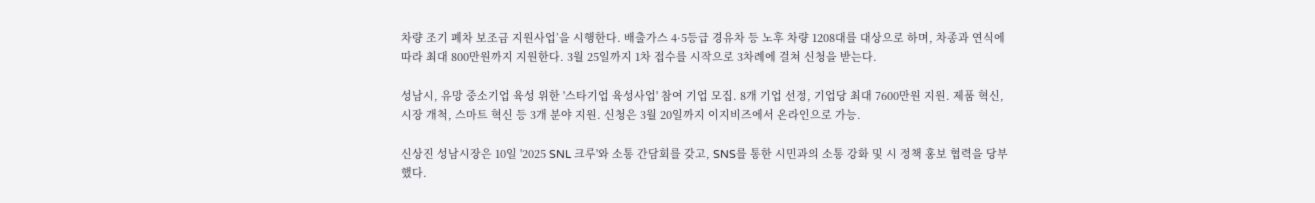차량 조기 폐차 보조금 지원사업’을 시행한다. 배출가스 4·5등급 경유차 등 노후 차량 1208대를 대상으로 하며, 차종과 연식에 따라 최대 800만원까지 지원한다. 3월 25일까지 1차 접수를 시작으로 3차례에 걸쳐 신청을 받는다.

성남시, 유망 중소기업 육성 위한 '스타기업 육성사업' 참여 기업 모집. 8개 기업 선정, 기업당 최대 7600만원 지원. 제품 혁신, 시장 개척, 스마트 혁신 등 3개 분야 지원. 신청은 3월 20일까지 이지비즈에서 온라인으로 가능.

신상진 성남시장은 10일 '2025 SNL 크루'와 소통 간담회를 갖고, SNS를 통한 시민과의 소통 강화 및 시 정책 홍보 협력을 당부했다.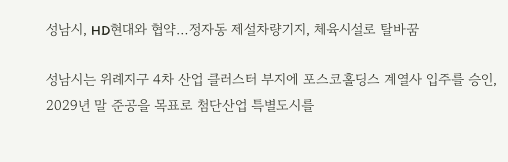성남시, HD현대와 협약…정자동 제설차량기지, 체육시설로 탈바꿈

성남시는 위례지구 4차 산업 클러스터 부지에 포스코홀딩스 계열사 입주를 승인, 2029년 말 준공을 목표로 첨단산업 특별도시를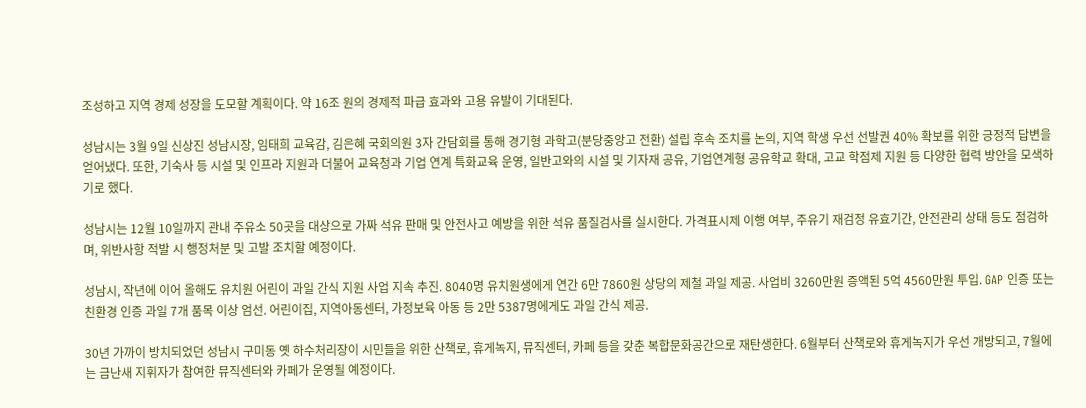조성하고 지역 경제 성장을 도모할 계획이다. 약 16조 원의 경제적 파급 효과와 고용 유발이 기대된다.

성남시는 3월 9일 신상진 성남시장, 임태희 교육감, 김은혜 국회의원 3자 간담회를 통해 경기형 과학고(분당중앙고 전환) 설립 후속 조치를 논의, 지역 학생 우선 선발권 40% 확보를 위한 긍정적 답변을 얻어냈다. 또한, 기숙사 등 시설 및 인프라 지원과 더불어 교육청과 기업 연계 특화교육 운영, 일반고와의 시설 및 기자재 공유, 기업연계형 공유학교 확대, 고교 학점제 지원 등 다양한 협력 방안을 모색하기로 했다.

성남시는 12월 10일까지 관내 주유소 50곳을 대상으로 가짜 석유 판매 및 안전사고 예방을 위한 석유 품질검사를 실시한다. 가격표시제 이행 여부, 주유기 재검정 유효기간, 안전관리 상태 등도 점검하며, 위반사항 적발 시 행정처분 및 고발 조치할 예정이다.

성남시, 작년에 이어 올해도 유치원 어린이 과일 간식 지원 사업 지속 추진. 8040명 유치원생에게 연간 6만 7860원 상당의 제철 과일 제공. 사업비 3260만원 증액된 5억 4560만원 투입. GAP 인증 또는 친환경 인증 과일 7개 품목 이상 엄선. 어린이집, 지역아동센터, 가정보육 아동 등 2만 5387명에게도 과일 간식 제공.

30년 가까이 방치되었던 성남시 구미동 옛 하수처리장이 시민들을 위한 산책로, 휴게녹지, 뮤직센터, 카페 등을 갖춘 복합문화공간으로 재탄생한다. 6월부터 산책로와 휴게녹지가 우선 개방되고, 7월에는 금난새 지휘자가 참여한 뮤직센터와 카페가 운영될 예정이다.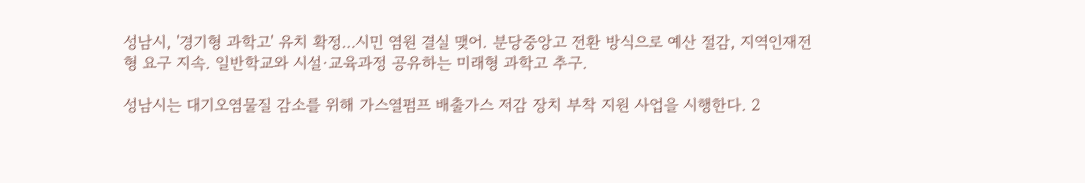성남시, '경기형 과학고' 유치 확정…시민 염원 결실 맺어. 분당중앙고 전환 방식으로 예산 절감, 지역인재전형 요구 지속. 일반학교와 시설·교육과정 공유하는 미래형 과학고 추구.

성남시는 대기오염물질 감소를 위해 가스열펌프 배출가스 저감 장치 부착 지원 사업을 시행한다. 2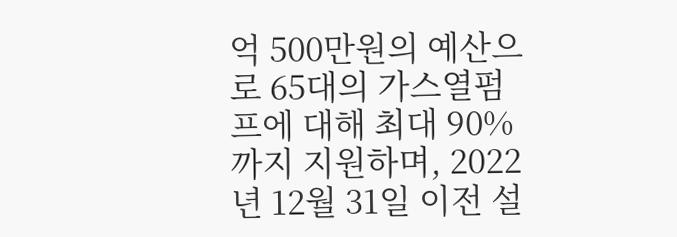억 500만원의 예산으로 65대의 가스열펌프에 대해 최대 90%까지 지원하며, 2022년 12월 31일 이전 설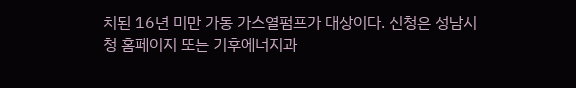치된 16년 미만 가동 가스열펌프가 대상이다. 신청은 성남시청 홈페이지 또는 기후에너지과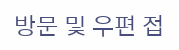방문 및 우편 접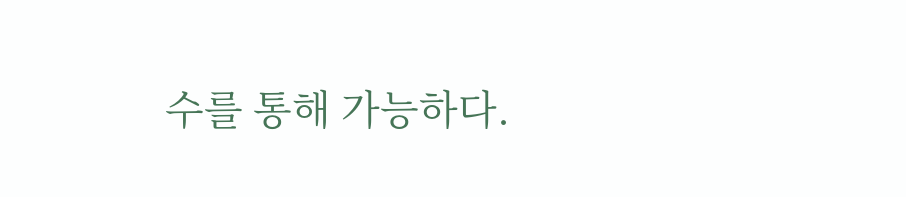수를 통해 가능하다.